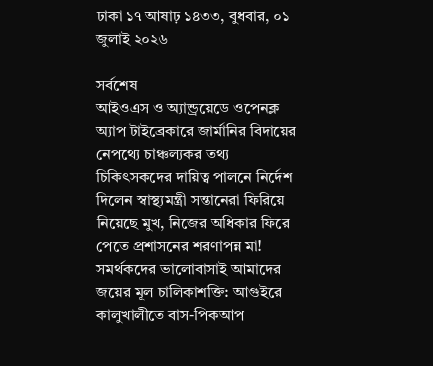ঢাকা ১৭ আষাঢ় ১৪৩৩, বুধবার, ০১ জুলাই ২০২৬

সর্বশেষ
আইওএস ও অ্যান্ড্রয়েডে ওপেনক্ল অ্যাপ টাইব্রেকারে জার্মানির বিদায়ের নেপথ্যে চাঞ্চল্যকর তথ্য চিকিৎসকদের দায়িত্ব পালনে নির্দেশ দিলেন স্বাস্থ্যমন্ত্রী সন্তানেরা ফিরিয়ে নিয়েছে মুখ, নিজের অধিকার ফিরে পেতে প্রশাসনের শরণাপন্ন মা! সমর্থকদের ভালোবাসাই আমাদের জয়ের মূল চালিকাশক্তি: আগুইরে কালুখালীতে বাস-পিকআপ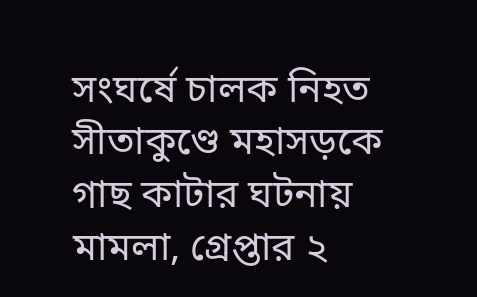সংঘর্ষে চালক নিহত সীতাকুণ্ডে মহাসড়কে গাছ কাটার ঘটনায় মামলা, গ্রেপ্তার ২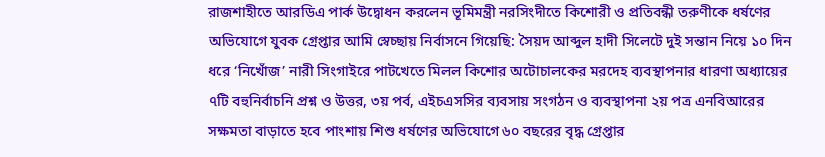রাজশাহীতে আরডিএ পার্ক উদ্বোধন করলেন ভূমিমন্ত্রী নরসিংদীতে কিশোরী ও প্রতিবন্ধী তরুণীকে ধর্ষণের অভিযোগে যুবক গ্রেপ্তার আমি স্বেচ্ছায় নির্বাসনে গিয়েছি: সৈয়দ আব্দুল হাদী সিলেটে দুই সন্তান নিয়ে ১০ দিন ধরে ‘নিখোঁজ’ নারী সিংগাইরে পাটখেতে মিলল কিশোর অটোচালকের মরদেহ ব্যবস্থাপনার ধারণা অধ্যায়ের ৭টি বহুনির্বাচনি প্রশ্ন ও উত্তর, ৩য় পর্ব, এইচএসসির ব্যবসায় সংগঠন ও ব্যবস্থাপনা ২য় পত্র এনবিআরের সক্ষমতা বাড়াতে হবে পাংশায় শিশু ধর্ষণের অভিযোগে ৬০ বছরের বৃদ্ধ গ্রেপ্তার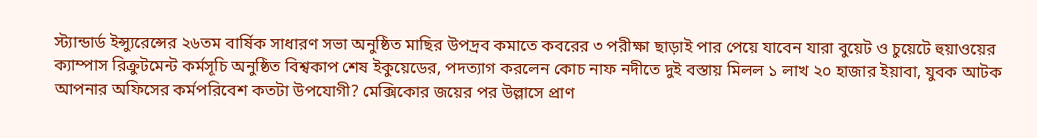স্ট্যান্ডার্ড ইন্স্যুরেন্সের ২৬তম বার্ষিক সাধারণ সভা অনুষ্ঠিত মাছির উপদ্রব কমাতে কবরের ৩ পরীক্ষা ছাড়াই পার পেয়ে যাবেন যারা বুয়েট ও চুয়েটে হুয়াওয়ের ক্যাম্পাস রিক্রুটমেন্ট কর্মসূচি অনুষ্ঠিত বিশ্বকাপ শেষ ইকুয়েডের, পদত্যাগ করলেন কোচ নাফ নদীতে দুই বস্তায় মিলল ১ লাখ ২০ হাজার ইয়াবা, যুবক আটক আপনার অফিসের কর্মপরিবেশ কতটা উপযোগী? মেক্সিকোর জয়ের পর উল্লাসে প্রাণ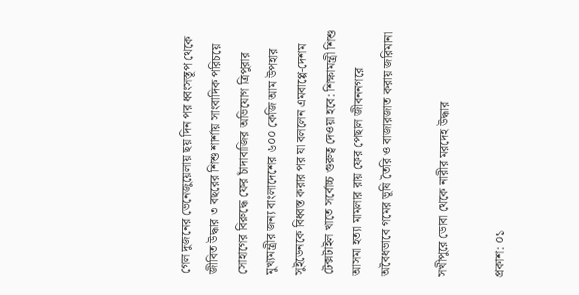গেল দুজনের ভেনেজুয়েলায় ছয় দিন পর ধ্বংসস্তূপ থেকে জীবিত উদ্ধার ৩ বছরের শিশু শার্শায় সাংবাদিক পরিচয়ে সোহাগের বিরুদ্ধে ফের চাঁদাবাজির অভিযোগ ত্রিপুরার মুখ্যমন্ত্রীর জন্য বাংলাদেশের ৬০০ কেজি আম উপহার সুইডেনকে বিধ্বস্ত করার পর যা বললেন এমবাপ্পে-দেশম টেক্সটাইল খাতে সর্বোচ্চ গুরুত্ব দেওয়া হবে: শিক্ষামন্ত্রী শিশু আসমা হত্যা মামলার রায় ফের পেছাল জীবননগরে অবৈধভাবে গমের ভূষি তৈরি ও বাজারজাত করায় জরিমানা

সখীপুরে ডোবা থেকে নারীর মরদেহ উদ্ধার

প্রকাশ: ০১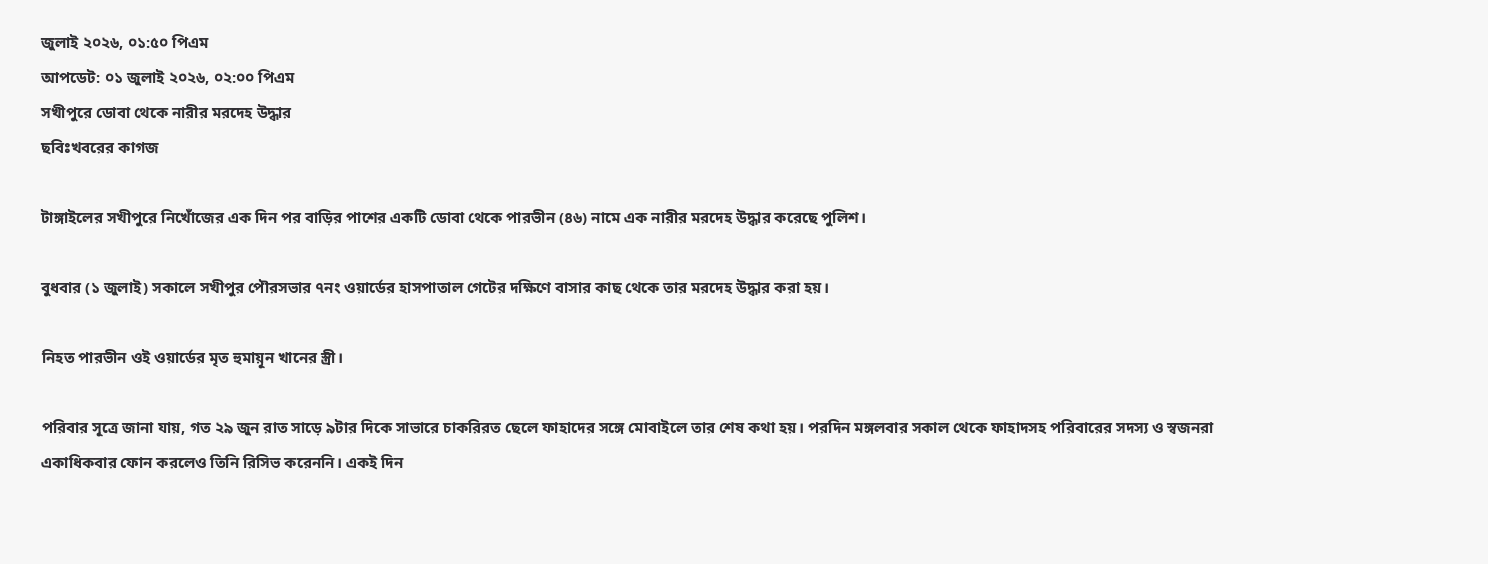জুলাই ২০২৬, ০১:৫০ পিএম
আপডেট: ০১ জুলাই ২০২৬, ০২:০০ পিএম
সখীপুরে ডোবা থেকে নারীর মরদেহ উদ্ধার
ছবিঃখবরের কাগজ

টাঙ্গাইলের সখীপুরে নিখোঁজের এক দিন পর বাড়ির পাশের একটি ডোবা থেকে পারভীন (৪৬) নামে এক নারীর মরদেহ উদ্ধার করেছে পুলিশ।

বুধবার (১ জুলাই) সকালে সখীপুর পৌরসভার ৭নং ওয়ার্ডের হাসপাতাল গেটের দক্ষিণে বাসার কাছ থেকে তার মরদেহ উদ্ধার করা হয়।

নিহত পারভীন ওই ওয়ার্ডের মৃত হুমায়ূন খানের স্ত্রী।

পরিবার সূত্রে জানা যায়, গত ২৯ জুন রাত সাড়ে ৯টার দিকে সাভারে চাকরিরত ছেলে ফাহাদের সঙ্গে মোবাইলে তার শেষ কথা হয়। পরদিন মঙ্গলবার সকাল থেকে ফাহাদসহ পরিবারের সদস্য ও স্বজনরা একাধিকবার ফোন করলেও তিনি রিসিভ করেননি। একই দিন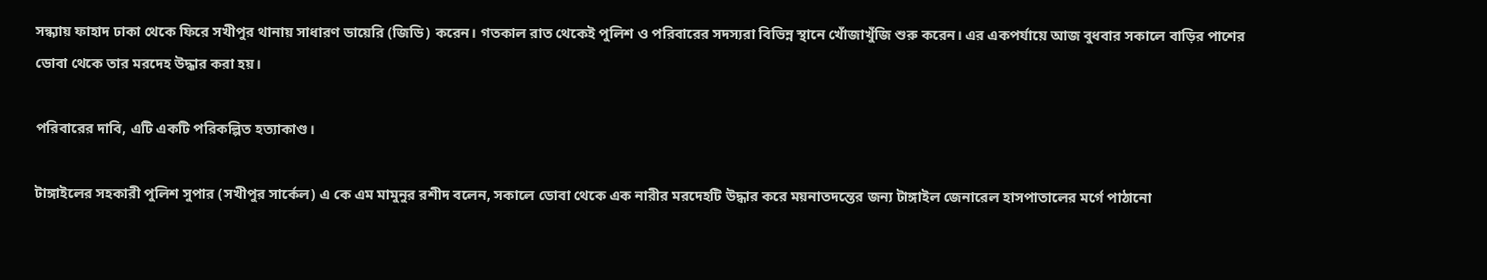সন্ধ্যায় ফাহাদ ঢাকা থেকে ফিরে সখীপুর থানায় সাধারণ ডায়েরি (জিডি) করেন। গতকাল রাত থেকেই পুলিশ ও পরিবারের সদস্যরা বিভিন্ন স্থানে খোঁজাখুঁজি শুরু করেন। এর একপর্যায়ে আজ বুধবার সকালে বাড়ির পাশের ডোবা থেকে তার মরদেহ উদ্ধার করা হয়।

পরিবারের দাবি, এটি একটি পরিকল্পিত হত্যাকাণ্ড।

টাঙ্গাইলের সহকারী পুলিশ সুপার (সখীপুর সার্কেল) এ কে এম মামুনুর রশীদ বলেন, সকালে ডোবা থেকে এক নারীর মরদেহটি উদ্ধার করে ময়নাতদন্তের জন্য টাঙ্গাইল জেনারেল হাসপাতালের মর্গে পাঠানো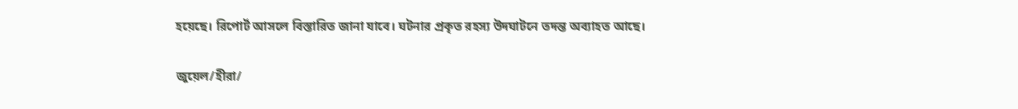হয়েছে। রিপোর্ট আসলে বিস্তারিত জানা যাবে। ঘটনার প্রকৃত রহস্য উদঘাটনে তদন্ত অব্যাহত আছে।

জুয়েল/হীরা/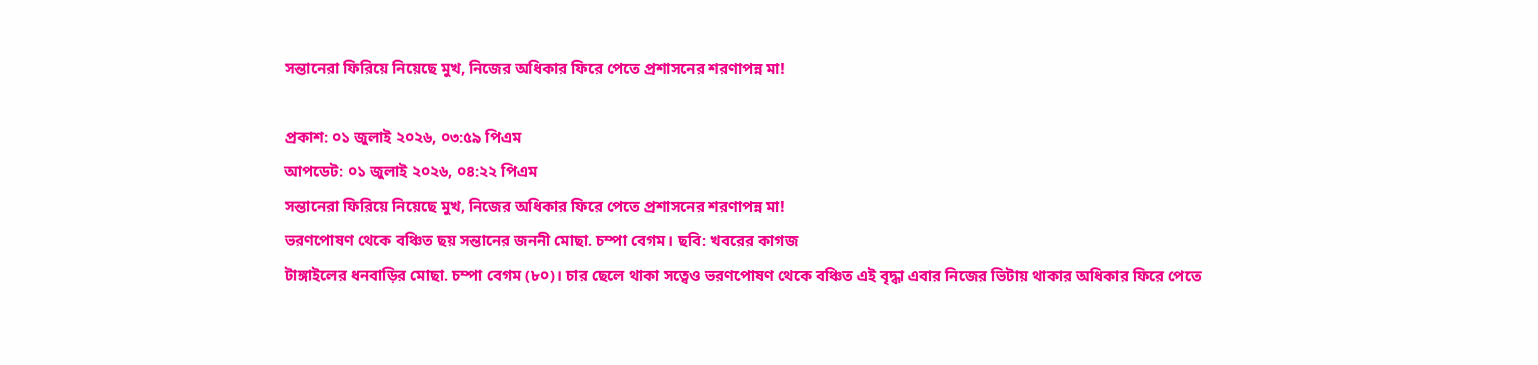সন্তানেরা ফিরিয়ে নিয়েছে মুখ, নিজের অধিকার ফিরে পেতে প্রশাসনের শরণাপন্ন মা!

প্রকাশ: ০১ জুলাই ২০২৬, ০৩:৫৯ পিএম
আপডেট: ০১ জুলাই ২০২৬, ০৪:২২ পিএম
সন্তানেরা ফিরিয়ে নিয়েছে মুখ, নিজের অধিকার ফিরে পেতে প্রশাসনের শরণাপন্ন মা!
ভরণপোষণ থেকে বঞ্চিত ছয় সন্তানের জননী মোছা. চম্পা বেগম। ছবি: খবরের কাগজ
টাঙ্গাইলের ধনবাড়ির মোছা. চম্পা বেগম (৮০)। চার ছেলে থাকা সত্বেও ভরণপোষণ থেকে বঞ্চিত এই বৃদ্ধা এবার নিজের ভিটায় থাকার অধিকার ফিরে পেতে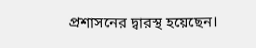প্রশাসনের দ্বারস্থ হয়েছেন।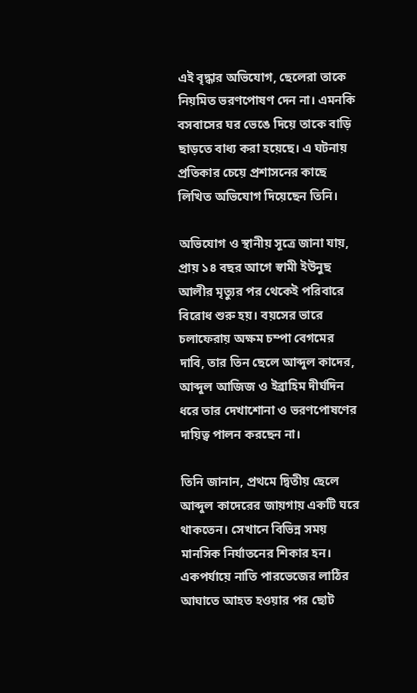এই বৃদ্ধার অভিযোগ, ছেলেরা তাকে নিয়মিত ভরণপোষণ দেন না। এমনকি বসবাসের ঘর ভেঙে দিয়ে তাকে বাড়ি ছাড়তে বাধ্য করা হয়েছে। এ ঘটনায় প্রতিকার চেয়ে প্রশাসনের কাছে লিখিত অভিযোগ দিয়েছেন তিনি।

অভিযোগ ও স্থানীয় সূত্রে জানা যায়, প্রায় ১৪ বছর আগে স্বামী ইউনুছ আলীর মৃত্যুর পর থেকেই পরিবারে বিরোধ শুরু হয়। বয়সের ভারে চলাফেরায় অক্ষম চম্পা বেগমের দাবি, তার তিন ছেলে আব্দুল কাদের, আব্দুল আজিজ ও ইব্রাহিম দীর্ঘদিন ধরে তার দেখাশোনা ও ভরণপোষণের দায়িত্ব পালন করছেন না।

তিনি জানান, প্রথমে দ্বিতীয় ছেলে আব্দুল কাদেরের জায়গায় একটি ঘরে থাকতেন। সেখানে বিভিন্ন সময় মানসিক নির্যাতনের শিকার হন। একপর্যায়ে নাতি পারভেজের লাঠির আঘাতে আহত হওয়ার পর ছোট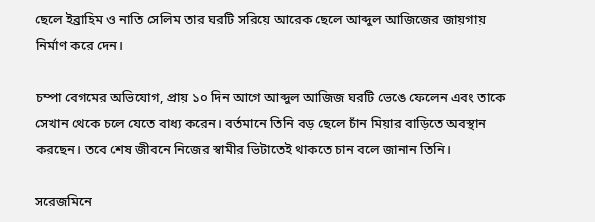ছেলে ইব্রাহিম ও নাতি সেলিম তার ঘরটি সরিয়ে আরেক ছেলে আব্দুল আজিজের জায়গায় নির্মাণ করে দেন।

চম্পা বেগমের অভিযোগ, প্রায় ১০ দিন আগে আব্দুল আজিজ ঘরটি ভেঙে ফেলেন এবং তাকে সেখান থেকে চলে যেতে বাধ্য করেন। বর্তমানে তিনি বড় ছেলে চাঁন মিয়ার বাড়িতে অবস্থান করছেন। তবে শেষ জীবনে নিজের স্বামীর ভিটাতেই থাকতে চান বলে জানান তিনি।

সরেজমিনে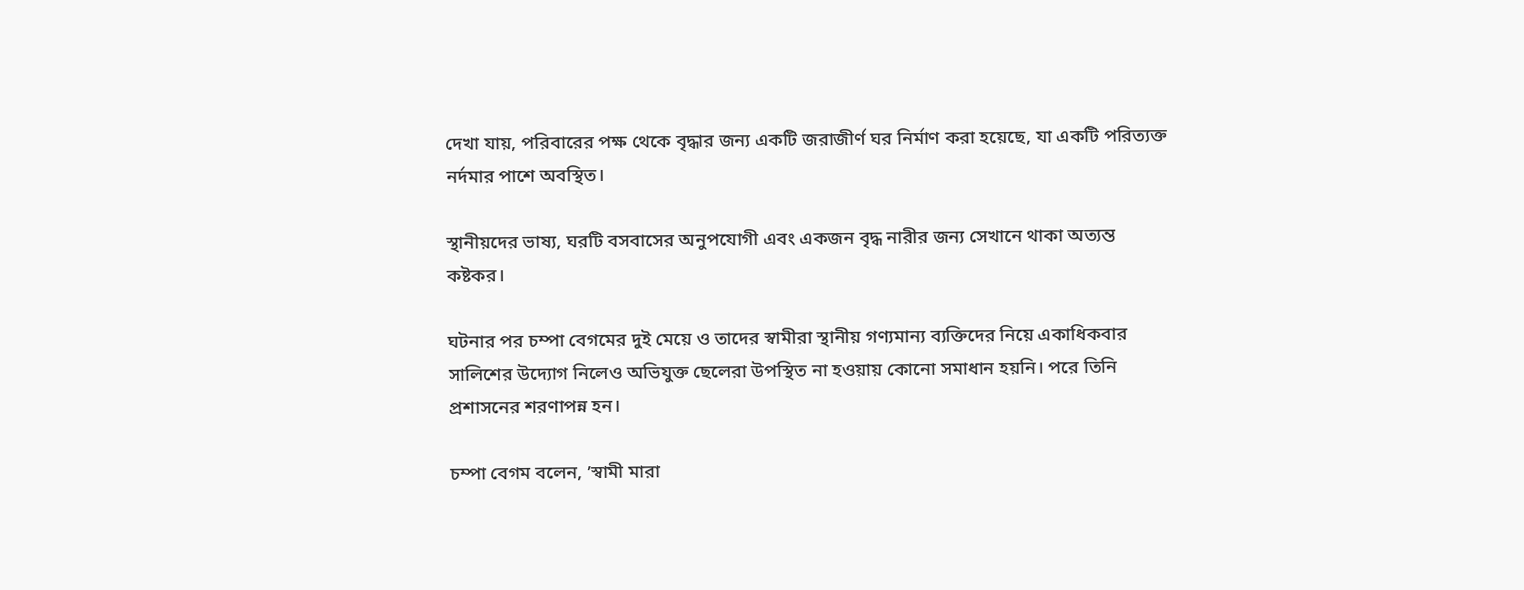দেখা যায়, পরিবারের পক্ষ থেকে বৃদ্ধার জন্য একটি জরাজীর্ণ ঘর নির্মাণ করা হয়েছে, যা একটি পরিত্যক্ত নর্দমার পাশে অবস্থিত।

স্থানীয়দের ভাষ্য, ঘরটি বসবাসের অনুপযোগী এবং একজন বৃদ্ধ নারীর জন্য সেখানে থাকা অত্যন্ত কষ্টকর।

ঘটনার পর চম্পা বেগমের দুই মেয়ে ও তাদের স্বামীরা স্থানীয় গণ্যমান্য ব্যক্তিদের নিয়ে একাধিকবার সালিশের উদ্যোগ নিলেও অভিযুক্ত ছেলেরা উপস্থিত না হওয়ায় কোনো সমাধান হয়নি। পরে তিনি প্রশাসনের শরণাপন্ন হন।

চম্পা বেগম বলেন, ’স্বামী মারা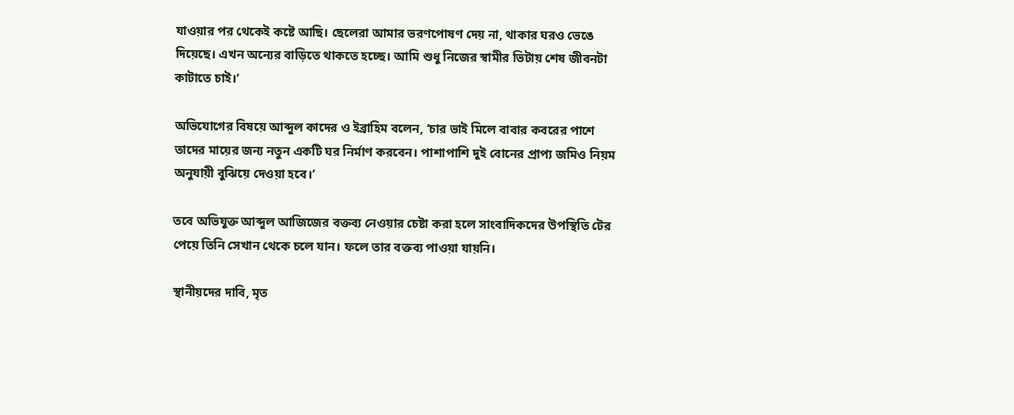যাওয়ার পর থেকেই কষ্টে আছি। ছেলেরা আমার ভরণপোষণ দেয় না, থাকার ঘরও ভেঙে দিয়েছে। এখন অন্যের বাড়িতে থাকতে হচ্ছে। আমি শুধু নিজের স্বামীর ভিটায় শেষ জীবনটা কাটাতে চাই।’

অভিযোগের বিষয়ে আব্দুল কাদের ও ইব্রাহিম বলেন, ’চার ভাই মিলে বাবার কবরের পাশে তাদের মায়ের জন্য নতুন একটি ঘর নির্মাণ করবেন। পাশাপাশি দুই বোনের প্রাপ্য জমিও নিয়ম অনুযায়ী বুঝিয়ে দেওয়া হবে।’

তবে অভিযুক্ত আব্দুল আজিজের বক্তব্য নেওয়ার চেষ্টা করা হলে সাংবাদিকদের উপস্থিতি টের পেয়ে তিনি সেখান থেকে চলে যান। ফলে তার বক্তব্য পাওয়া যায়নি।

স্থানীয়দের দাবি, মৃত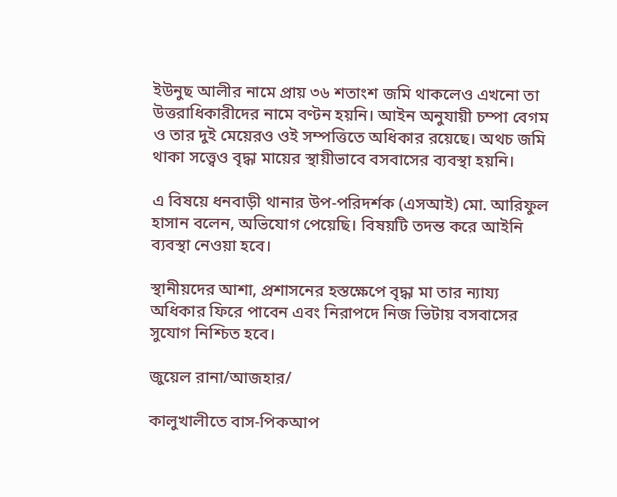ইউনুছ আলীর নামে প্রায় ৩৬ শতাংশ জমি থাকলেও এখনো তা উত্তরাধিকারীদের নামে বণ্টন হয়নি। আইন অনুযায়ী চম্পা বেগম ও তার দুই মেয়েরও ওই সম্পত্তিতে অধিকার রয়েছে। অথচ জমি থাকা সত্ত্বেও বৃদ্ধা মায়ের স্থায়ীভাবে বসবাসের ব্যবস্থা হয়নি।

এ বিষয়ে ধনবাড়ী থানার উপ-পরিদর্শক (এসআই) মো. আরিফুল হাসান বলেন, অভিযোগ পেয়েছি। বিষয়টি তদন্ত করে আইনি ব্যবস্থা নেওয়া হবে।

স্থানীয়দের আশা, প্রশাসনের হস্তক্ষেপে বৃদ্ধা মা তার ন্যায্য অধিকার ফিরে পাবেন এবং নিরাপদে নিজ ভিটায় বসবাসের সুযোগ নিশ্চিত হবে।

জুয়েল রানা/আজহার/

কালুখালীতে বাস-পিকআপ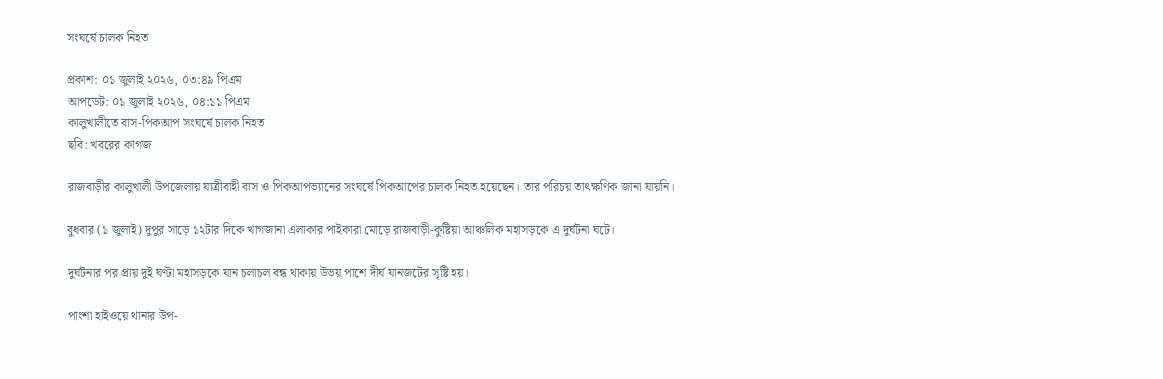সংঘর্ষে চালক নিহত

প্রকাশ: ০১ জুলাই ২০২৬, ০৩:৪৯ পিএম
আপডেট: ০১ জুলাই ২০২৬, ০৪:১১ পিএম
কালুখালীতে বাস-পিকআপ সংঘর্ষে চালক নিহত
ছবি: খবরের কাগজ

রাজবাড়ীর কালুখালী উপজেলায় যাত্রীবাহী বাস ও পিকআপভ্যানের সংঘর্ষে পিকআপের চালক নিহত হয়েছেন। তার পরিচয় তাৎক্ষণিক জানা যায়নি।

বুধবার (১ জুলাই) দুপুর সাড়ে ১২টার দিকে খাগজানা এলাকার পাইকারা মোড়ে রাজবাড়ী-কুষ্টিয়া আঞ্চলিক মহাসড়কে এ দুর্ঘটনা ঘটে।

দুর্ঘটনার পর প্রায় দুই ঘণ্টা মহাসড়কে যান চলাচল বন্ধ থাকায় উভয় পাশে দীর্ঘ যানজটের সৃষ্টি হয়।

পাংশা হাইওয়ে থানার উপ-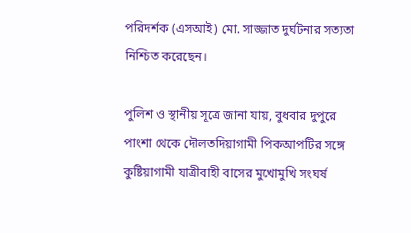পরিদর্শক (এসআই) মো. সাজ্জাত দুর্ঘটনার সত্যতা নিশ্চিত করেছেন।

পুলিশ ও স্থানীয় সূত্রে জানা যায়, বুধবার দুপুরে পাংশা থেকে দৌলতদিয়াগামী পিকআপটির সঙ্গে কুষ্টিয়াগামী যাত্রীবাহী বাসের মুখোমুখি সংঘর্ষ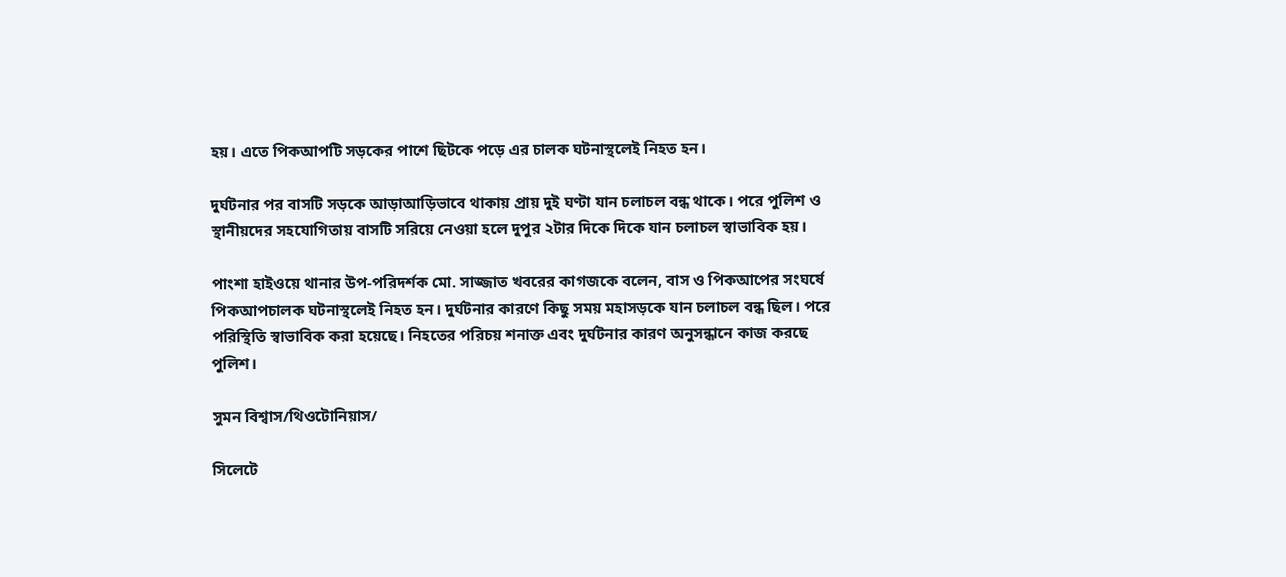হয়। এতে পিকআপটি সড়কের পাশে ছিটকে পড়ে এর চালক ঘটনাস্থলেই নিহত হন।

দুর্ঘটনার পর বাসটি সড়কে আড়াআড়িভাবে থাকায় প্রায় দুই ঘণ্টা যান চলাচল বন্ধ থাকে। পরে পুলিশ ও স্থানীয়দের সহযোগিতায় বাসটি সরিয়ে নেওয়া হলে দুপুর ২টার দিকে দিকে যান চলাচল স্বাভাবিক হয়।

পাংশা হাইওয়ে থানার উপ-পরিদর্শক মো. সাজ্জাত খবরের কাগজকে বলেন, বাস ও পিকআপের সংঘর্ষে পিকআপচালক ঘটনাস্থলেই নিহত হন। দুর্ঘটনার কারণে কিছু সময় মহাসড়কে যান চলাচল বন্ধ ছিল। পরে পরিস্থিতি স্বাভাবিক করা হয়েছে। নিহতের পরিচয় শনাক্ত এবং দুর্ঘটনার কারণ অনুসন্ধানে কাজ করছে পুলিশ।

সুমন বিশ্বাস/থিওটোনিয়াস/

সিলেটে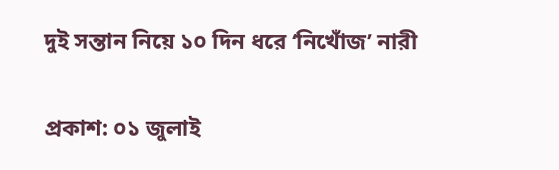দুই সন্তান নিয়ে ১০ দিন ধরে ‘নিখোঁজ’ নারী

প্রকাশ: ০১ জুলাই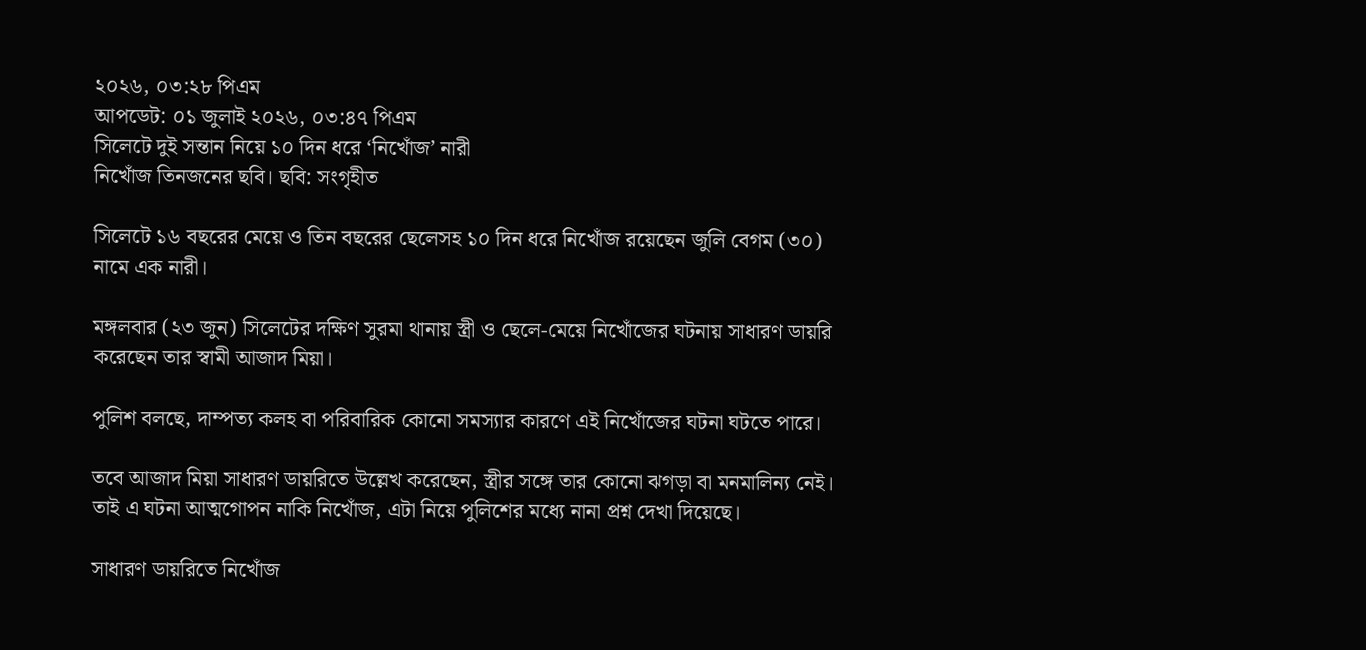২০২৬, ০৩:২৮ পিএম
আপডেট: ০১ জুলাই ২০২৬, ০৩:৪৭ পিএম
সিলেটে দুই সন্তান নিয়ে ১০ দিন ধরে ‘নিখোঁজ’ নারী
নিখোঁজ তিনজনের ছবি। ছবি: সংগৃহীত

সিলেটে ১৬ বছরের মেয়ে ও তিন বছরের ছেলেসহ ১০ দিন ধরে নিখোঁজ রয়েছেন জুলি বেগম (৩০) নামে এক নারী।

মঙ্গলবার (২৩ জুন) সিলেটের দক্ষিণ সুরমা থানায় স্ত্রী ও ছেলে-মেয়ে নিখোঁজের ঘটনায় সাধারণ ডায়রি করেছেন তার স্বামী আজাদ মিয়া।

পুলিশ বলছে, দাম্পত্য কলহ বা পরিবারিক কোনো সমস্যার কারণে এই নিখোঁজের ঘটনা ঘটতে পারে।

তবে আজাদ মিয়া সাধারণ ডায়রিতে উল্লেখ করেছেন, স্ত্রীর সঙ্গে তার কোনো ঝগড়া বা মনমালিন্য নেই। তাই এ ঘটনা আত্মগোপন নাকি নিখোঁজ, এটা নিয়ে পুলিশের মধ্যে নানা প্রশ্ন দেখা দিয়েছে।

সাধারণ ডায়রিতে নিখোঁজ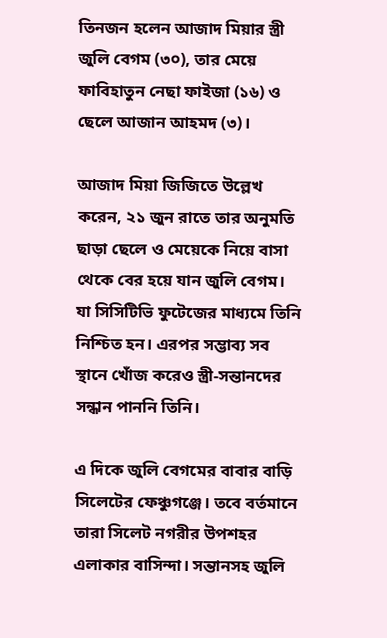তিনজন হলেন আজাদ মিয়ার স্ত্রী জুলি বেগম (৩০), তার মেয়ে ফাবিহাতুন নেছা ফাইজা (১৬) ও ছেলে আজান আহমদ (৩)।

আজাদ মিয়া জিজিতে উল্লেখ করেন, ২১ জুন রাতে তার অনুমতি ছাড়া ছেলে ও মেয়েকে নিয়ে বাসা থেকে বের হয়ে যান জুলি বেগম। যা সিসিটিভি ফুটেজের মাধ্যমে তিনি নিশ্চিত হন। এরপর সম্ভাব্য সব স্থানে খোঁজ করেও স্ত্রী-সন্তানদের সন্ধান পাননি তিনি।

এ দিকে জুলি বেগমের বাবার বাড়ি সিলেটের ফেঞ্চুগঞ্জে। তবে বর্তমানে তারা সিলেট নগরীর উপশহর এলাকার বাসিন্দা। সন্তানসহ জুলি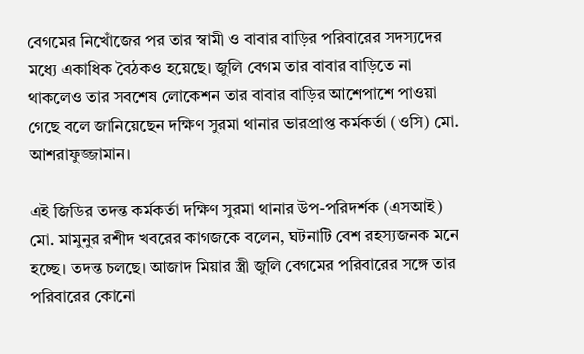বেগমের নিখোঁজের পর তার স্বামী ও বাবার বাড়ির পরিবারের সদস্যদের মধ্যে একাধিক বৈঠকও হয়েছে। জুলি বেগম তার বাবার বাড়িতে না থাকলেও তার সবশেষ লোকেশন তার বাবার বাড়ির আশেপাশে পাওয়া গেছে বলে জানিয়েছেন দক্ষিণ সুরমা থানার ভারপ্রাপ্ত কর্মকর্তা (ওসি) মো. আশরাফুজ্জামান।

এই জিডির তদন্ত কর্মকর্তা দক্ষিণ সুরমা থানার উপ-পরিদর্শক (এসআই) মো. মামুনুর রশীদ খবরের কাগজকে বলেন, ঘটনাটি বেশ রহস্যজনক মনে হচ্ছে। তদন্ত চলছে। আজাদ মিয়ার স্ত্রী জুলি বেগমের পরিবারের সঙ্গে তার পরিবারের কোনো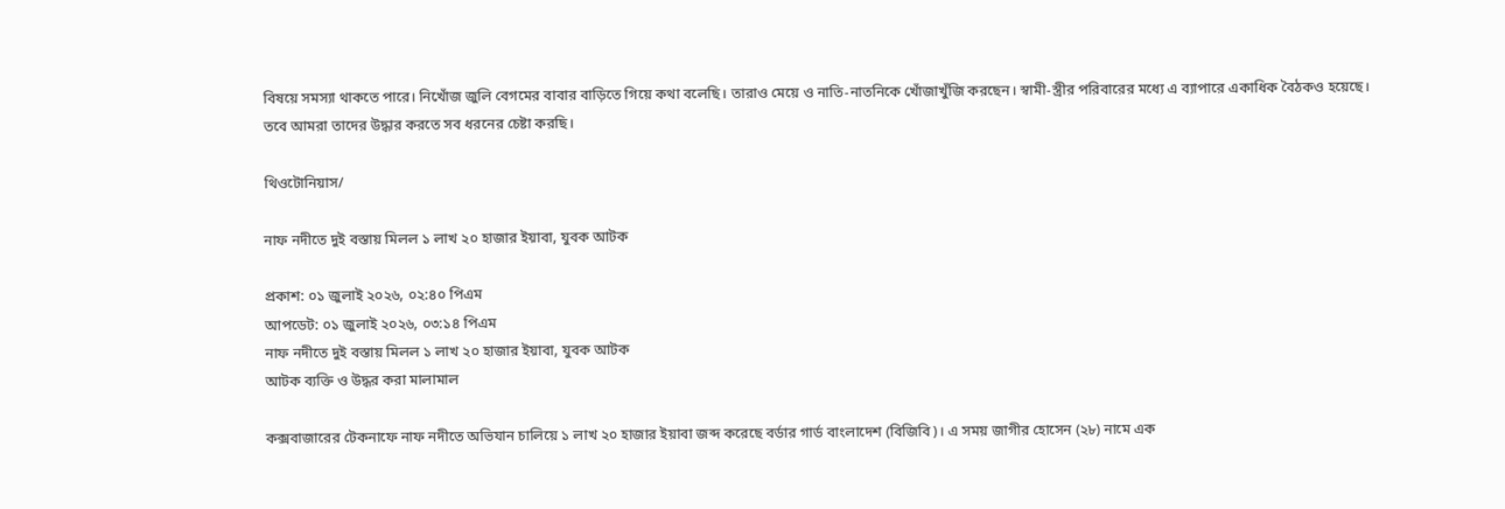বিষয়ে সমস্যা থাকতে পারে। নিখোঁজ জুলি বেগমের বাবার বাড়িতে গিয়ে কথা বলেছি। তারাও মেয়ে ও নাতি-নাতনিকে খোঁজাখুঁজি করছেন। স্বামী-স্ত্রীর পরিবারের মধ্যে এ ব্যাপারে একাধিক বৈঠকও হয়েছে। তবে আমরা তাদের উদ্ধার করতে সব ধরনের চেষ্টা করছি।

থিওটোনিয়াস/

নাফ নদীতে দুই বস্তায় মিলল ১ লাখ ২০ হাজার ইয়াবা, যুবক আটক

প্রকাশ: ০১ জুলাই ২০২৬, ০২:৪০ পিএম
আপডেট: ০১ জুলাই ২০২৬, ০৩:১৪ পিএম
নাফ নদীতে দুই বস্তায় মিলল ১ লাখ ২০ হাজার ইয়াবা, যুবক আটক
আটক ব্যক্তি ও উদ্ধর করা মালামাল

কক্সবাজারের টেকনাফে নাফ নদীতে অভিযান চালিয়ে ১ লাখ ২০ হাজার ইয়াবা জব্দ করেছে বর্ডার গার্ড বাংলাদেশ (বিজিবি)। এ সময় জাগীর হোসেন (২৮) নামে এক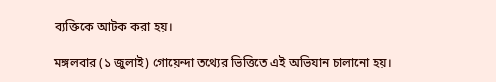ব্যক্তিকে আটক করা হয়।

মঙ্গলবার (১ জুলাই) গোয়েন্দা তথ্যের ভিত্তিতে এই অভিযান চালানো হয়।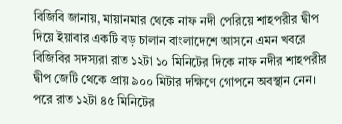বিজিবি জানায়, মায়ানমার থেকে নাফ নদী পেরিয়ে শাহপরীর দ্বীপ দিয়ে ইয়াবার একটি বড় চালান বাংলাদেশে আসনে এমন খবরে বিজিবির সদস্যরা রাত ১২টা ১০ মিনিটের দিকে নাফ নদীর শাহপরীর দ্বীপ জেটি থেকে প্রায় ৯০০ মিটার দক্ষিণে গোপনে অবস্থান নেন। পরে রাত ১২টা ৪৫ মিনিটের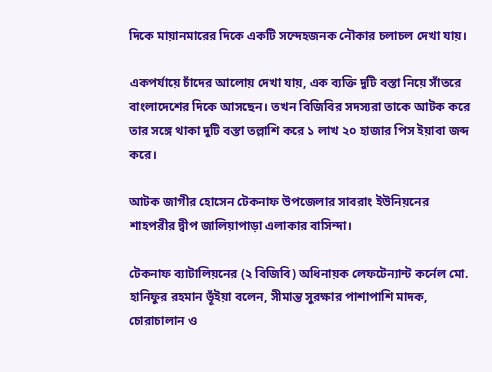দিকে মায়ানমারের দিকে একটি সন্দেহজনক নৌকার চলাচল দেখা যায়।

একপর্যায়ে চাঁদের আলোয় দেখা যায়, এক ব্যক্তি দুটি বস্তা নিয়ে সাঁতরে বাংলাদেশের দিকে আসছেন। তখন বিজিবির সদস্যরা তাকে আটক করে তার সঙ্গে থাকা দুটি বস্তা তল্লাশি করে ১ লাখ ২০ হাজার পিস ইয়াবা জব্দ করে।

আটক জাগীর হোসেন টেকনাফ উপজেলার সাবরাং ইউনিয়নের শাহপরীর দ্বীপ জালিয়াপাড়া এলাকার বাসিন্দা।

টেকনাফ ব্যাটালিয়নের (২ বিজিবি) অধিনায়ক লেফটেন্যান্ট কর্নেল মো. হানিফুর রহমান ভূঁইয়া বলেন, সীমান্ত সুরক্ষার পাশাপাশি মাদক, চোরাচালান ও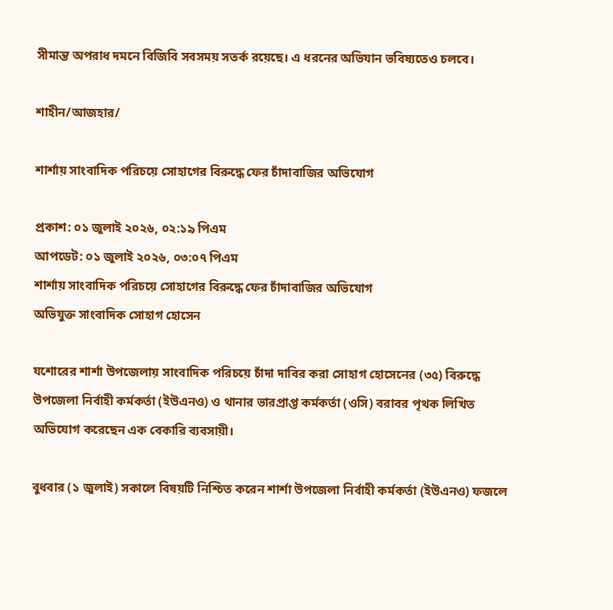সীমান্ত অপরাধ দমনে বিজিবি সবসময় সতর্ক রয়েছে। এ ধরনের অভিযান ভবিষ্যতেও চলবে।

শাহীন/আজহার/

শার্শায় সাংবাদিক পরিচয়ে সোহাগের বিরুদ্ধে ফের চাঁদাবাজির অভিযোগ

প্রকাশ: ০১ জুলাই ২০২৬, ০২:১৯ পিএম
আপডেট: ০১ জুলাই ২০২৬, ০৩:০৭ পিএম
শার্শায় সাংবাদিক পরিচয়ে সোহাগের বিরুদ্ধে ফের চাঁদাবাজির অভিযোগ
অভিযুক্ত সাংবাদিক সোহাগ হোসেন

যশোরের শার্শা উপজেলায় সাংবাদিক পরিচয়ে চাঁদা দাবির করা সোহাগ হোসেনের (৩৫) বিরুদ্ধে উপজেলা নির্বাহী কর্মকর্তা (ইউএনও) ও থানার ভারপ্রাপ্ত কর্মকর্তা (ওসি) বরাবর পৃথক লিখিত অভিযোগ করেছেন এক বেকারি ব্যবসায়ী।

বুধবার (১ জুলাই) সকালে বিষয়টি নিশ্চিত করেন শার্শা উপজেলা নির্বাহী কর্মকর্তা (ইউএনও) ফজলে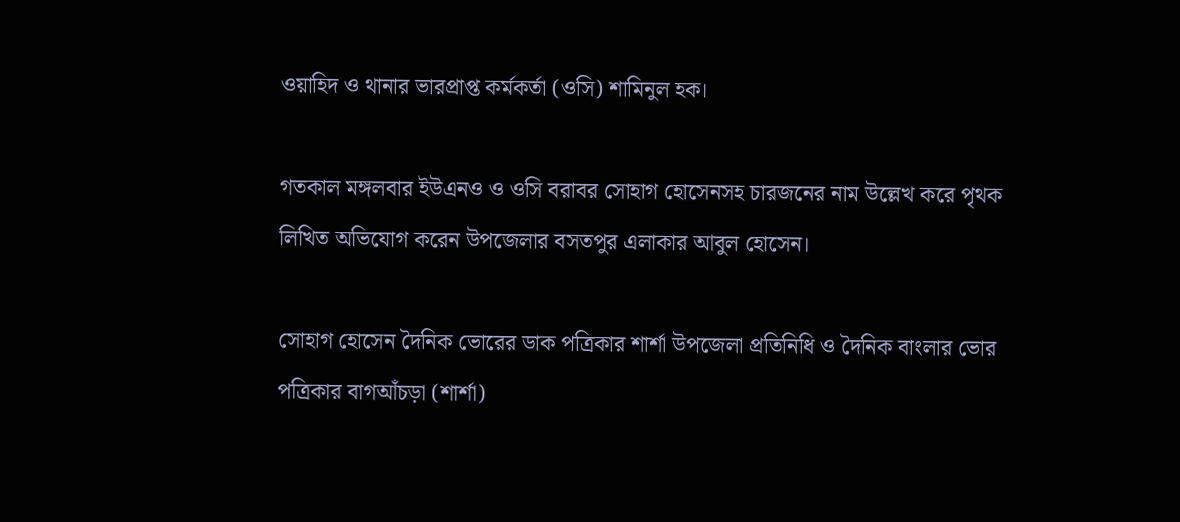ওয়াহিদ ও থানার ভারপ্রাপ্ত কর্মকর্তা (ওসি) শামিনুল হক।

গতকাল মঙ্গলবার ইউএনও ও ওসি বরাবর সোহাগ হোসেনসহ চারজনের নাম উল্লেখ করে পৃথক লিখিত অভিযোগ করেন উপজেলার বসতপুর এলাকার আবুল হোসেন।

সোহাগ হোসেন দৈনিক ভোরের ডাক পত্রিকার শার্শা উপজেলা প্রতিনিধি ও দৈনিক বাংলার ভোর পত্রিকার বাগআঁচড়া (শার্শা)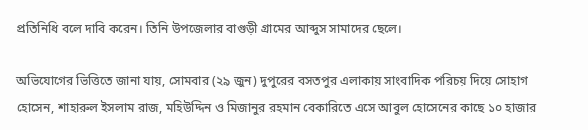প্রতিনিধি বলে দাবি করেন। তিনি উপজেলার বাগুড়ী গ্রামের আব্দুস সামাদের ছেলে।

অভিযোগের ভিত্তিতে জানা যায়, সোমবার (২৯ জুন) দুপুরের বসতপুর এলাকায় সাংবাদিক পরিচয় দিয়ে সোহাগ হোসেন, শাহারুল ইসলাম রাজ, মহিউদ্দিন ও মিজানুর রহমান বেকারিতে এসে আবুল হোসেনের কাছে ১০ হাজার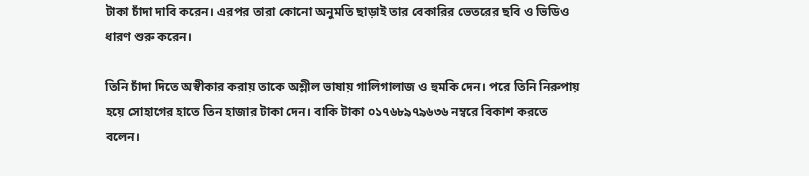টাকা চাঁদা দাবি করেন। এরপর তারা কোনো অনুমতি ছাড়াই তার বেকারির ভেতরের ছবি ও ভিডিও ধারণ শুরু করেন।

তিনি চাঁদা দিতে অস্বীকার করায় তাকে অশ্লীল ভাষায় গালিগালাজ ও হুমকি দেন। পরে তিনি নিরুপায় হয়ে সোহাগের হাতে তিন হাজার টাকা দেন। বাকি টাকা ০১৭৬৮৯৭৯৬৩৬ নম্বরে বিকাশ করতে বলেন।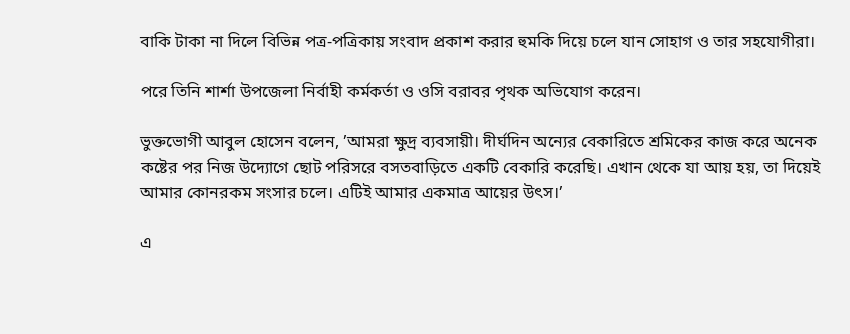বাকি টাকা না দিলে বিভিন্ন পত্র-পত্রিকায় সংবাদ প্রকাশ করার হুমকি দিয়ে চলে যান সোহাগ ও তার সহযোগীরা।

পরে তিনি শার্শা উপজেলা নির্বাহী কর্মকর্তা ও ওসি বরাবর পৃথক অভিযোগ করেন।

ভুক্তভোগী আবুল হোসেন বলেন, ’আমরা ক্ষুদ্র ব্যবসায়ী। দীর্ঘদিন অন্যের বেকারিতে শ্রমিকের কাজ করে অনেক কষ্টের পর নিজ উদ্যোগে ছোট পরিসরে বসতবাড়িতে একটি বেকারি করেছি। এখান থেকে যা আয় হয়, তা দিয়েই আমার কোনরকম সংসার চলে। এটিই আমার একমাত্র আয়ের উৎস।’

এ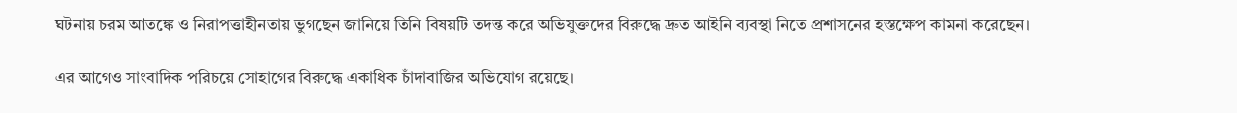ঘটনায় চরম আতঙ্কে ও নিরাপত্তাহীনতায় ভুগছেন জানিয়ে তিনি বিষয়টি তদন্ত করে অভিযুক্তদের বিরুদ্ধে দ্রুত আইনি ব্যবস্থা নিতে প্রশাসনের হস্তক্ষেপ কামনা করেছেন।

এর আগেও সাংবাদিক পরিচয়ে সোহাগের বিরুদ্ধে একাধিক চাঁদাবাজির অভিযোগ রয়েছে।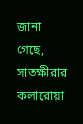জানা গেছে, সাতক্ষীরার কলারোয়া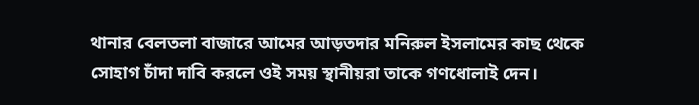থানার বেলতলা বাজারে আমের আড়তদার মনিরুল ইসলামের কাছ থেকে সোহাগ চাঁদা দাবি করলে ওই সময় স্থানীয়রা তাকে গণধোলাই দেন।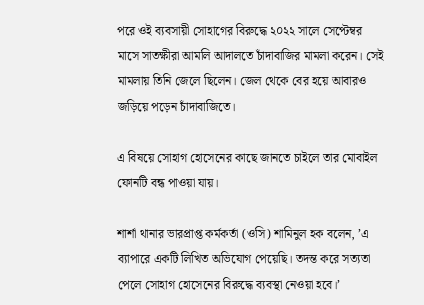পরে ওই ব্যবসায়ী সোহাগের বিরুদ্ধে ২০২২ সালে সেপ্টেম্বর মাসে সাতক্ষীরা আমলি আদালতে চাঁদাবাজির মামলা করেন। সেই মামলায় তিনি জেলে ছিলেন। জেল থেকে বের হয়ে আবারও জড়িয়ে পড়েন চাঁদাবাজিতে।

এ বিষয়ে সোহাগ হোসেনের কাছে জানতে চাইলে তার মোবাইল ফোনটি বন্ধ পাওয়া যায়।

শার্শা থানার ভারপ্রাপ্ত কর্মকর্তা (ওসি) শামিনুল হক বলেন, ’এ ব্যাপারে একটি লিখিত অভিযোগ পেয়েছি। তদন্ত করে সত্যতা পেলে সোহাগ হোসেনের বিরুদ্ধে ব্যবস্থা নেওয়া হবে।’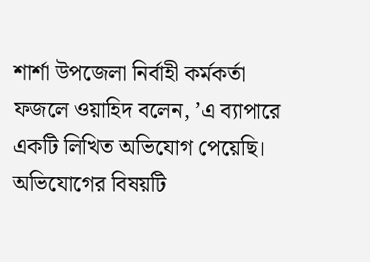শার্শা উপজেলা নির্বাহী কর্মকর্তা ফজলে ওয়াহিদ বলেন, ’এ ব্যাপারে একটি লিখিত অভিযোগ পেয়েছি। অভিযোগের বিষয়টি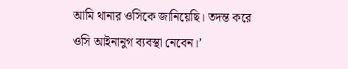আমি থানার ওসিকে জানিয়েছি। তদন্ত করে ওসি আইনানুগ ব্যবস্থা নেবেন।’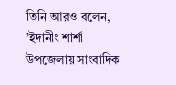তিনি আরও বলেন, ’ইদানীং শার্শা উপজেলায় সাংবাদিক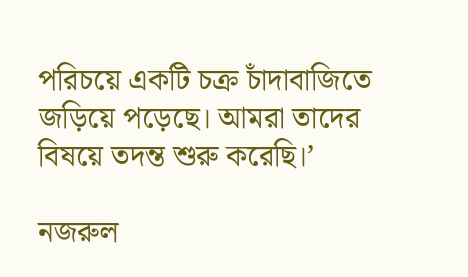পরিচয়ে একটি চক্র চাঁদাবাজিতে জড়িয়ে পড়েছে। আমরা তাদের বিষয়ে তদন্ত শুরু করেছি।’

নজরুল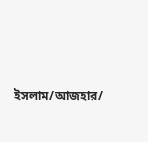ইসলাম/আজহার/